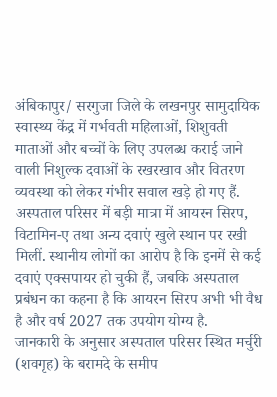अंबिकापुर/ सरगुजा जिले के लखनपुर सामुदायिक स्वास्थ्य केंद्र में गर्भवती महिलाओं, शिशुवती माताओं और बच्चों के लिए उपलब्ध कराई जाने वाली निशुल्क दवाओं के रखरखाव और वितरण व्यवस्था को लेकर गंभीर सवाल खड़े हो गए हैं. अस्पताल परिसर में बड़ी मात्रा में आयरन सिरप, विटामिन-ए तथा अन्य दवाएं खुले स्थान पर रखी मिलीं. स्थानीय लोगों का आरोप है कि इनमें से कई दवाएं एक्सपायर हो चुकी हैं, जबकि अस्पताल प्रबंधन का कहना है कि आयरन सिरप अभी भी वैध है और वर्ष 2027 तक उपयोग योग्य है.
जानकारी के अनुसार अस्पताल परिसर स्थित मर्चुरी (शवगृह) के बरामदे के समीप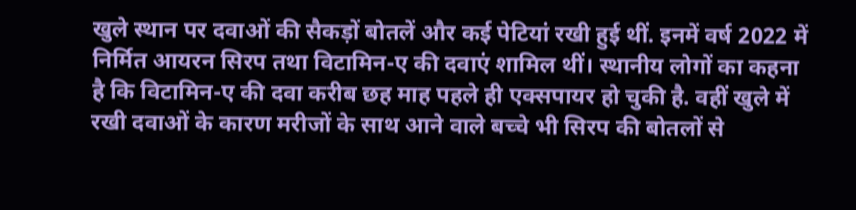खुले स्थान पर दवाओं की सैकड़ों बोतलें और कई पेटियां रखी हुई थीं. इनमें वर्ष 2022 में निर्मित आयरन सिरप तथा विटामिन-ए की दवाएं शामिल थीं। स्थानीय लोगों का कहना है कि विटामिन-ए की दवा करीब छह माह पहले ही एक्सपायर हो चुकी है. वहीं खुले में रखी दवाओं के कारण मरीजों के साथ आने वाले बच्चे भी सिरप की बोतलों से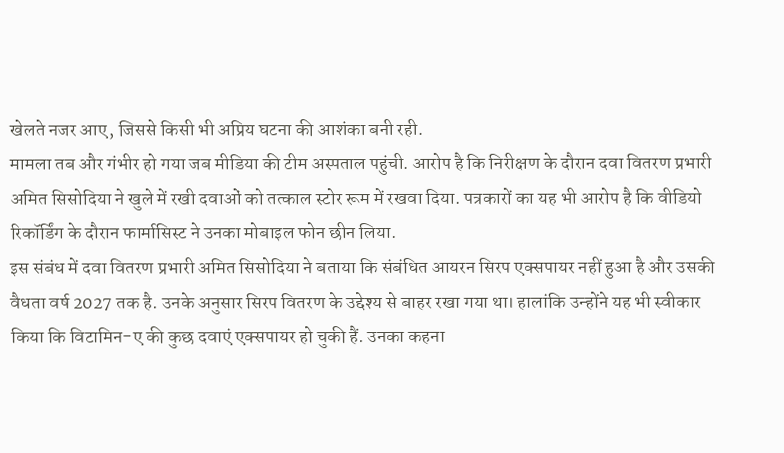खेलते नजर आए, जिससे किसी भी अप्रिय घटना की आशंका बनी रही.
मामला तब और गंभीर हो गया जब मीडिया की टीम अस्पताल पहुंची. आरोप है कि निरीक्षण के दौरान दवा वितरण प्रभारी अमित सिसोदिया ने खुले में रखी दवाओं को तत्काल स्टोर रूम में रखवा दिया. पत्रकारों का यह भी आरोप है कि वीडियो रिकॉर्डिंग के दौरान फार्मासिस्ट ने उनका मोबाइल फोन छीन लिया.
इस संबंध में दवा वितरण प्रभारी अमित सिसोदिया ने बताया कि संबंधित आयरन सिरप एक्सपायर नहीं हुआ है और उसकी वैधता वर्ष 2027 तक है. उनके अनुसार सिरप वितरण के उद्देश्य से बाहर रखा गया था। हालांकि उन्होंने यह भी स्वीकार किया कि विटामिन-ए की कुछ दवाएं एक्सपायर हो चुकी हैं. उनका कहना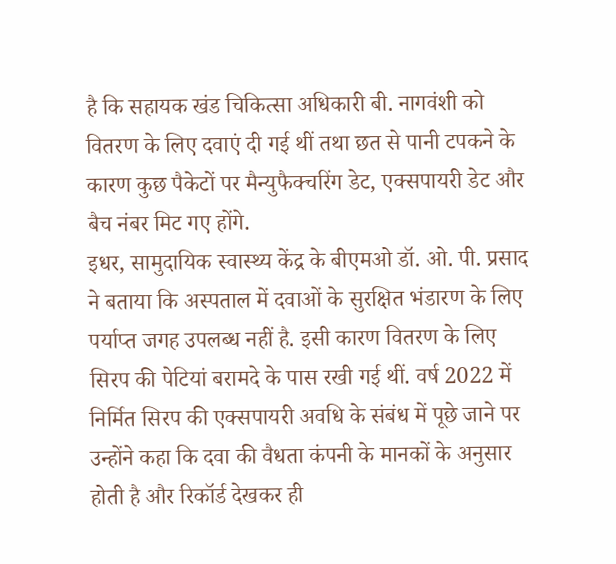है कि सहायक खंड चिकित्सा अधिकारी बी. नागवंशी को वितरण के लिए दवाएं दी गई थीं तथा छत से पानी टपकने के कारण कुछ पैकेटों पर मैन्युफैक्चरिंग डेट, एक्सपायरी डेट और बैच नंबर मिट गए होंगे.
इधर, सामुदायिक स्वास्थ्य केंद्र के बीएमओ डॉ. ओ. पी. प्रसाद ने बताया कि अस्पताल में दवाओं के सुरक्षित भंडारण के लिए पर्याप्त जगह उपलब्ध नहीं है. इसी कारण वितरण के लिए सिरप की पेटियां बरामदे के पास रखी गई थीं. वर्ष 2022 में निर्मित सिरप की एक्सपायरी अवधि के संबंध में पूछे जाने पर उन्होंने कहा कि दवा की वैधता कंपनी के मानकों के अनुसार होती है और रिकॉर्ड देखकर ही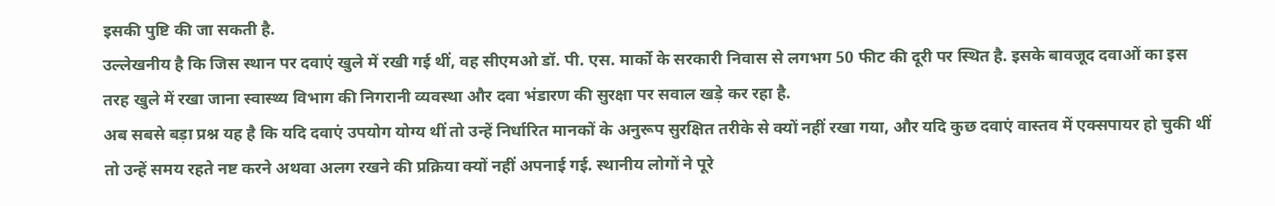इसकी पुष्टि की जा सकती है.
उल्लेखनीय है कि जिस स्थान पर दवाएं खुले में रखी गई थीं, वह सीएमओ डॉ. पी. एस. मार्को के सरकारी निवास से लगभग 50 फीट की दूरी पर स्थित है. इसके बावजूद दवाओं का इस तरह खुले में रखा जाना स्वास्थ्य विभाग की निगरानी व्यवस्था और दवा भंडारण की सुरक्षा पर सवाल खड़े कर रहा है.
अब सबसे बड़ा प्रश्न यह है कि यदि दवाएं उपयोग योग्य थीं तो उन्हें निर्धारित मानकों के अनुरूप सुरक्षित तरीके से क्यों नहीं रखा गया, और यदि कुछ दवाएं वास्तव में एक्सपायर हो चुकी थीं तो उन्हें समय रहते नष्ट करने अथवा अलग रखने की प्रक्रिया क्यों नहीं अपनाई गई. स्थानीय लोगों ने पूरे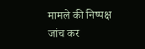मामले की निष्पक्ष जांच कर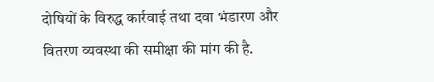दोषियों के विरुद्ध कार्रवाई तथा दवा भंडारण और वितरण व्यवस्था की समीक्षा की मांग की है.